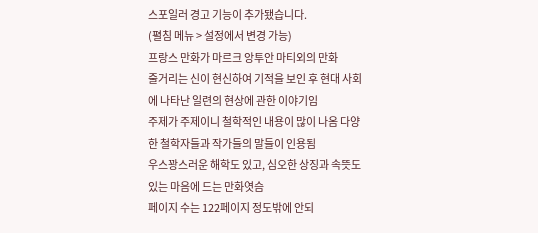스포일러 경고 기능이 추가됐습니다.
(펼침 메뉴 > 설정에서 변경 가능)
프랑스 만화가 마르크 앙투안 마티외의 만화
줄거리는 신이 현신하여 기적을 보인 후 현대 사회에 나타난 일련의 현상에 관한 이야기임
주제가 주제이니 철학적인 내용이 많이 나옴 다양한 철학자들과 작가들의 말들이 인용됨
우스꽝스러운 해학도 있고, 심오한 상징과 속뜻도 있는 마음에 드는 만화엿슴
페이지 수는 122페이지 정도밖에 안되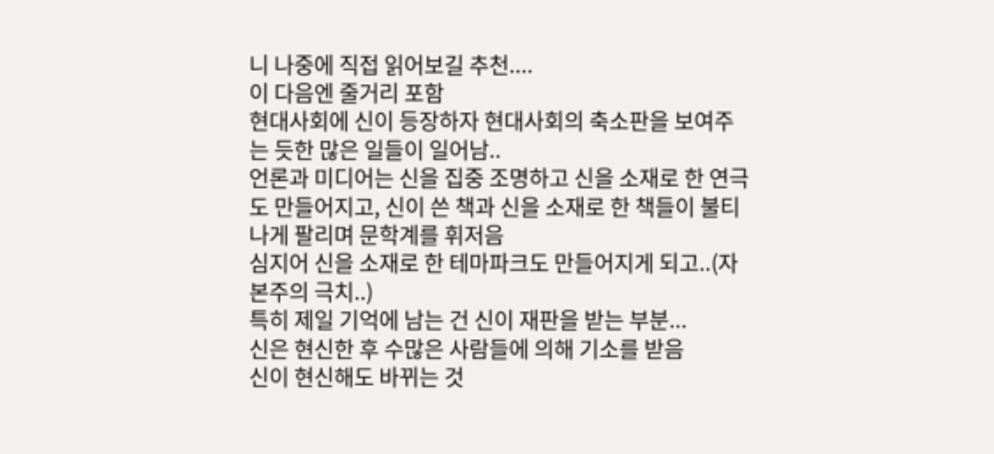니 나중에 직접 읽어보길 추천....
이 다음엔 줄거리 포함
현대사회에 신이 등장하자 현대사회의 축소판을 보여주는 듯한 많은 일들이 일어남..
언론과 미디어는 신을 집중 조명하고 신을 소재로 한 연극도 만들어지고, 신이 쓴 책과 신을 소재로 한 책들이 불티나게 팔리며 문학계를 휘저음
심지어 신을 소재로 한 테마파크도 만들어지게 되고..(자본주의 극치..)
특히 제일 기억에 남는 건 신이 재판을 받는 부분...
신은 현신한 후 수많은 사람들에 의해 기소를 받음
신이 현신해도 바뀌는 것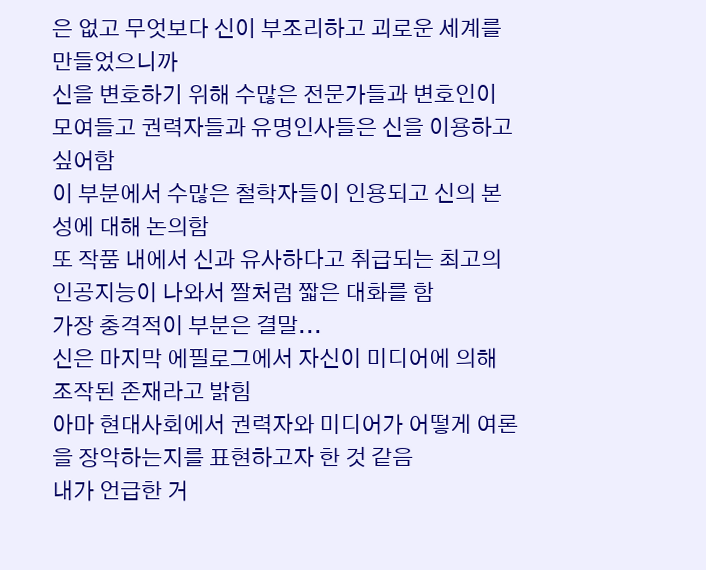은 없고 무엇보다 신이 부조리하고 괴로운 세계를 만들었으니까
신을 변호하기 위해 수많은 전문가들과 변호인이 모여들고 권력자들과 유명인사들은 신을 이용하고 싶어함
이 부분에서 수많은 철학자들이 인용되고 신의 본성에 대해 논의함
또 작품 내에서 신과 유사하다고 취급되는 최고의 인공지능이 나와서 짤처럼 짧은 대화를 함
가장 충격적이 부분은 결말...
신은 마지막 에필로그에서 자신이 미디어에 의해 조작된 존재라고 밝힘
아마 현대사회에서 권력자와 미디어가 어떻게 여론을 장악하는지를 표현하고자 한 것 같음
내가 언급한 거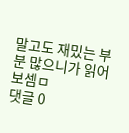말고도 재밌는 부분 많으니가 읽어보셈ㅁ
댓글 0